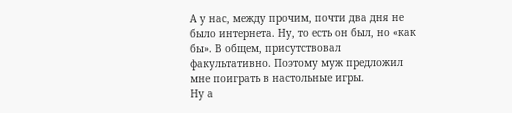А у нас, между прочим, почти два дня не было интернета. Ну, то есть он был, но «как бы». В общем, присутствовал факультативно. Поэтому муж предложил мне поиграть в настольные игры.
Ну а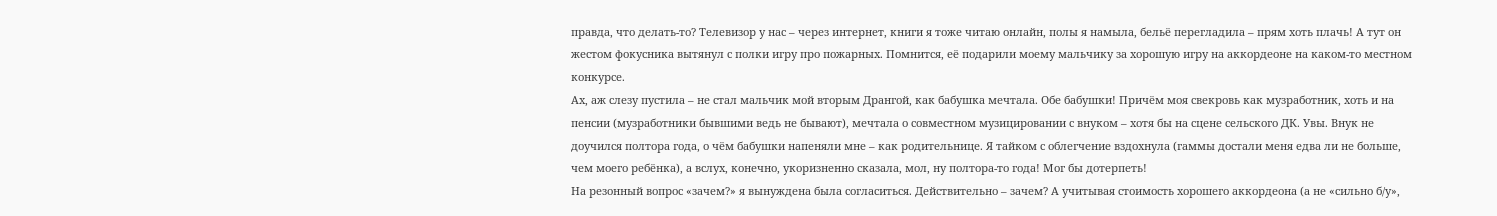правда, что делать-то? Телевизор у нас – через интернет, книги я тоже читаю онлайн, полы я намыла, бельё перегладила – прям хоть плачь! А тут он жестом фокусника вытянул с полки игру про пожарных. Помнится, её подарили моему мальчику за хорошую игру на аккордеоне на каком-то местном конкурсе.
Ах, аж слезу пустила – не стал мальчик мой вторым Дрангой, как бабушка мечтала. Обе бабушки! Причём моя свекровь как музработник, хоть и на пенсии (музработники бывшими ведь не бывают), мечтала о совместном музицировании с внуком – хотя бы на сцене сельского ДК. Увы. Внук не доучился полтора года, о чём бабушки напеняли мне – как родительнице. Я тайком с облегчение вздохнула (гаммы достали меня едва ли не больше, чем моего ребёнка), а вслух, конечно, укоризненно сказала, мол, ну полтора-то года! Мог бы дотерпеть!
На резонный вопрос «зачем?» я вынуждена была согласиться. Действительно – зачем? А учитывая стоимость хорошего аккордеона (а не «сильно б/у»,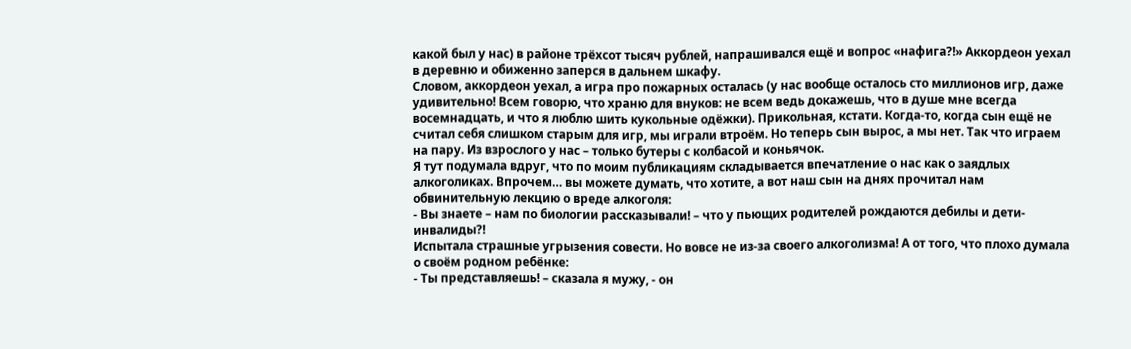какой был у нас) в районе трёхсот тысяч рублей, напрашивался ещё и вопрос «нафига?!» Аккордеон уехал в деревню и обиженно заперся в дальнем шкафу.
Словом, аккордеон уехал, а игра про пожарных осталась (у нас вообще осталось сто миллионов игр, даже удивительно! Всем говорю, что храню для внуков: не всем ведь докажешь, что в душе мне всегда восемнадцать, и что я люблю шить кукольные одёжки). Прикольная, кстати. Когда-то, когда сын ещё не считал себя слишком старым для игр, мы играли втроём. Но теперь сын вырос, а мы нет. Так что играем на пару. Из взрослого у нас – только бутеры с колбасой и коньячок.
Я тут подумала вдруг, что по моим публикациям складывается впечатление о нас как о заядлых алкоголиках. Впрочем… вы можете думать, что хотите, а вот наш сын на днях прочитал нам обвинительную лекцию о вреде алкоголя:
- Вы знаете – нам по биологии рассказывали! – что у пьющих родителей рождаются дебилы и дети-инвалиды?!
Испытала страшные угрызения совести. Но вовсе не из-за своего алкоголизма! А от того, что плохо думала о своём родном ребёнке:
- Ты представляешь! – сказала я мужу, - он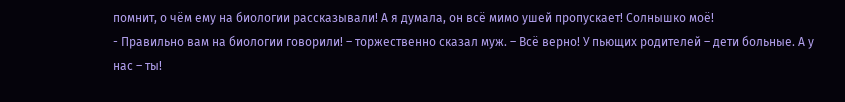помнит, о чём ему на биологии рассказывали! А я думала, он всё мимо ушей пропускает! Солнышко моё!
- Правильно вам на биологии говорили! – торжественно сказал муж. – Всё верно! У пьющих родителей – дети больные. А у нас – ты!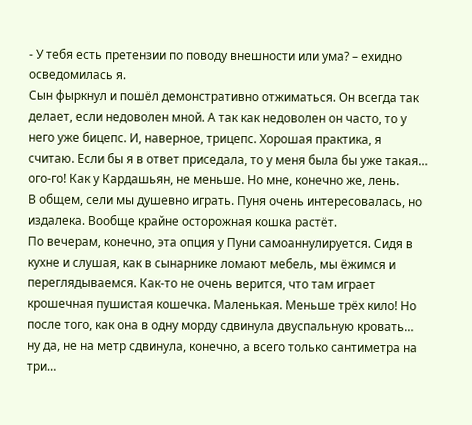- У тебя есть претензии по поводу внешности или ума? – ехидно осведомилась я.
Сын фыркнул и пошёл демонстративно отжиматься. Он всегда так делает, если недоволен мной. А так как недоволен он часто, то у него уже бицепс. И, наверное, трицепс. Хорошая практика, я считаю. Если бы я в ответ приседала, то у меня была бы уже такая… ого-го! Как у Кардашьян, не меньше. Но мне, конечно же, лень.
В общем, сели мы душевно играть. Пуня очень интересовалась, но издалека. Вообще крайне осторожная кошка растёт.
По вечерам, конечно, эта опция у Пуни самоаннулируется. Сидя в кухне и слушая, как в сынарнике ломают мебель, мы ёжимся и переглядываемся. Как-то не очень верится, что там играет крошечная пушистая кошечка. Маленькая. Меньше трёх кило! Но после того, как она в одну морду сдвинула двуспальную кровать… ну да, не на метр сдвинула, конечно, а всего только сантиметра на три…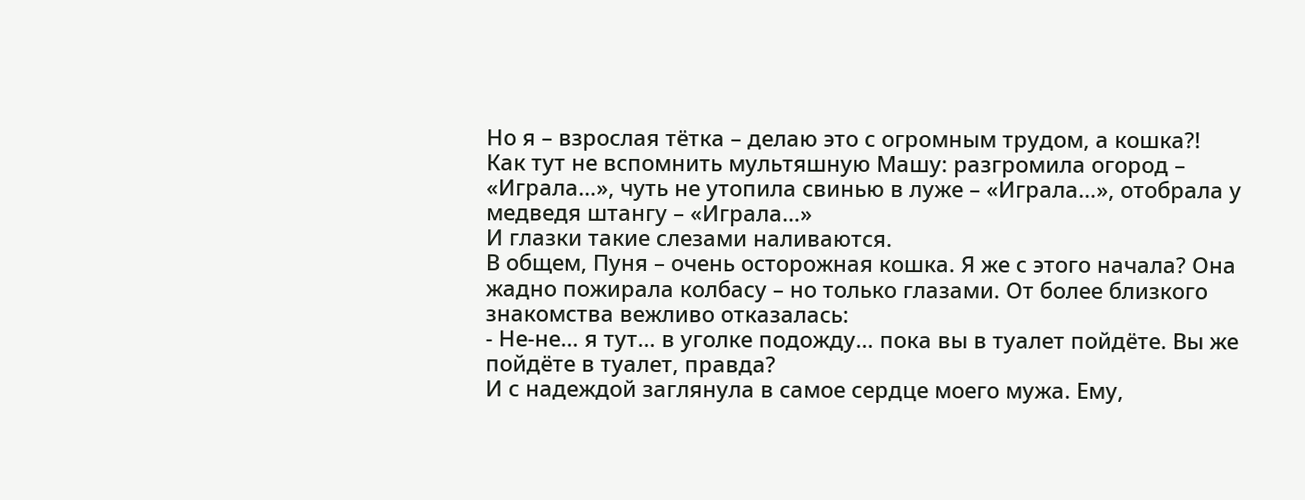Но я – взрослая тётка – делаю это с огромным трудом, а кошка?!
Как тут не вспомнить мультяшную Машу: разгромила огород – «Играла…», чуть не утопила свинью в луже – «Играла…», отобрала у медведя штангу – «Играла…»
И глазки такие слезами наливаются.
В общем, Пуня – очень осторожная кошка. Я же с этого начала? Она жадно пожирала колбасу – но только глазами. От более близкого знакомства вежливо отказалась:
- Не-не… я тут… в уголке подожду… пока вы в туалет пойдёте. Вы же пойдёте в туалет, правда?
И с надеждой заглянула в самое сердце моего мужа. Ему,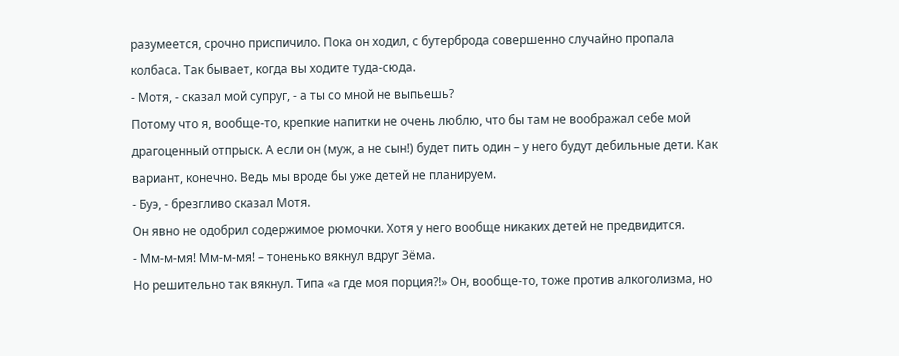разумеется, срочно приспичило. Пока он ходил, с бутерброда совершенно случайно пропала колбаса. Так бывает, когда вы ходите туда-сюда.
- Мотя, - сказал мой супруг, - а ты со мной не выпьешь?
Потому что я, вообще-то, крепкие напитки не очень люблю, что бы там не воображал себе мой драгоценный отпрыск. А если он (муж, а не сын!) будет пить один – у него будут дебильные дети. Как вариант, конечно. Ведь мы вроде бы уже детей не планируем.
- Буэ, - брезгливо сказал Мотя.
Он явно не одобрил содержимое рюмочки. Хотя у него вообще никаких детей не предвидится.
- Мм-м-мя! Мм-м-мя! – тоненько вякнул вдруг Зёма.
Но решительно так вякнул. Типа «а где моя порция?!» Он, вообще-то, тоже против алкоголизма, но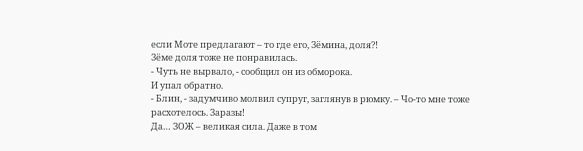если Моте предлагают – то где его, Зёмина, доля?!
Зёме доля тоже не понравилась.
- Чуть не вырвало, - сообщил он из обморока.
И упал обратно.
- Блин, - задумчиво молвил супруг, заглянув в рюмку. – Чо-то мне тоже расхотелось. Заразы!
Да… ЗОЖ – великая сила. Даже в том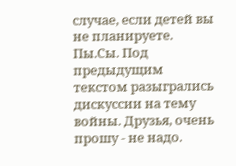случае, если детей вы не планируете.
Пы.Сы. Под предыдущим текстом разыгрались дискуссии на тему войны. Друзья, очень прошу - не надо.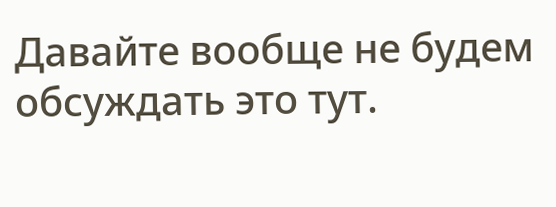Давайте вообще не будем обсуждать это тут.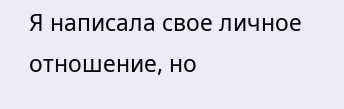Я написала свое личное отношение, но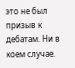это не был призыв к дебатам. Ни в коем случае.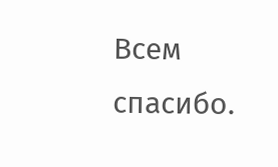Всем спасибо.